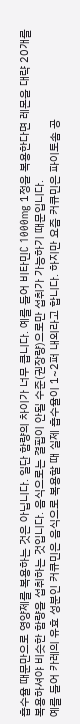흡수율 때문만으로 영양제를 복용하는 것은 아닙니다. 일단 함량의 차이가 너무 큽니다. 예를 들어 비타민C 1000mg 1정을 복용한다면 레몬을 대략 20개를 복용하셔야 비슷한 함량을 섭취하는 것입니다. 음식으로는 결핍이 안될 수준(권장량)으로만 섭취가 가능하기 때문입니다.
예를 들어 카레의 유효 성분인 커큐민은 음식으로 복용할 때 실제 흡수율이 1~2퍼 내외라고 합니다. 하지만 요즘 커큐민은 파이토솜 공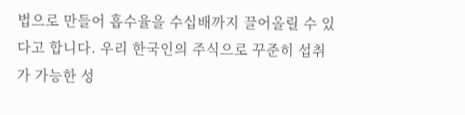법으로 만들어 흡수율을 수십배까지 끌어올릴 수 있다고 합니다. 우리 한국인의 주식으로 꾸준히 섭취가 가능한 성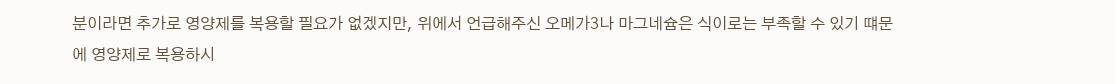분이라면 추가로 영양제를 복용할 필요가 없겠지만, 위에서 언급해주신 오메가3나 마그네슘은 식이로는 부족할 수 있기 떄문에 영양제로 복용하시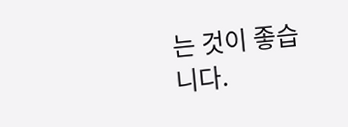는 것이 좋습니다.